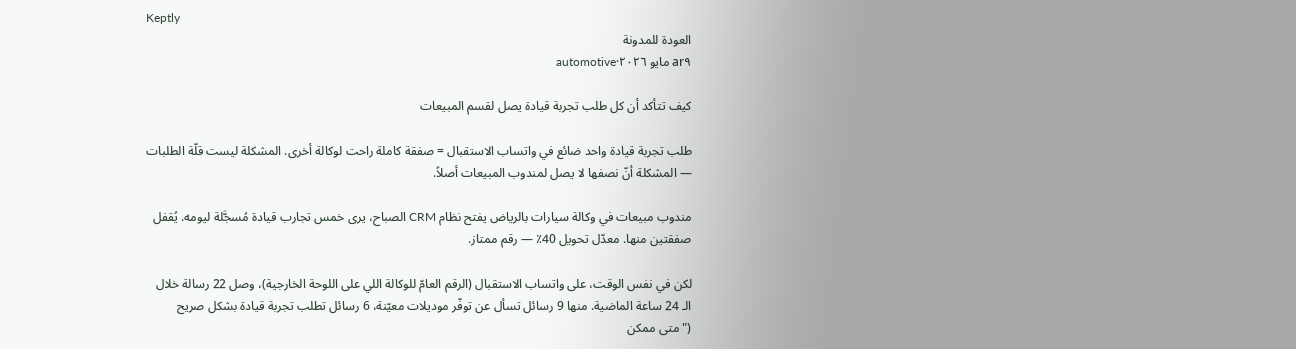Keptly
العودة للمدونة
ar٩ مايو ٢٠٢٦·automotive

كيف تتأكد أن كل طلب تجربة قيادة يصل لقسم المبيعات

طلب تجربة قيادة واحد ضائع في واتساب الاستقبال = صفقة كاملة راحت لوكالة أخرى. المشكلة ليست قلّة الطلبات — المشكلة أنّ نصفها لا يصل لمندوب المبيعات أصلاً.

مندوب مبيعات في وكالة سيارات بالرياض يفتح نظام CRM الصباح، يرى خمس تجارب قيادة مُسجَّلة ليومه. يُقفل صفقتين منها. معدّل تحويل 40٪ — رقم ممتاز.

لكن في نفس الوقت، على واتساب الاستقبال (الرقم العامّ للوكالة اللي على اللوحة الخارجية)، وصل 22 رسالة خلال الـ 24 ساعة الماضية. منها 9 رسائل تسأل عن توفّر موديلات معيّنة، 6 رسائل تطلب تجربة قيادة بشكل صريح ("متى ممكن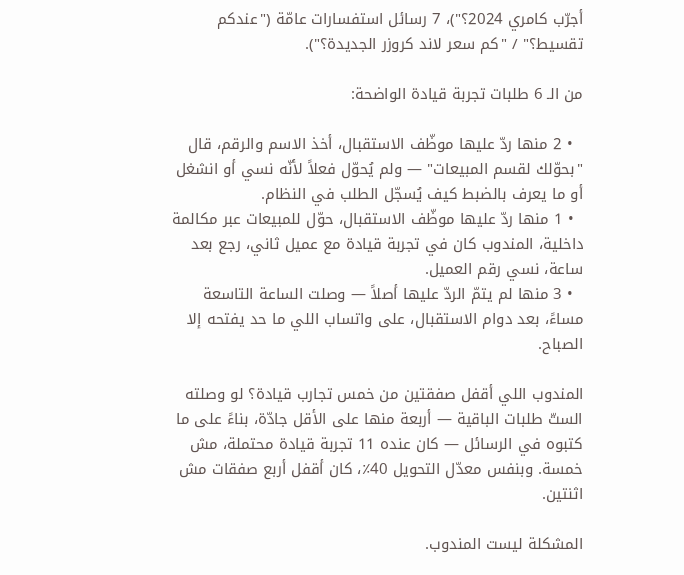أجرّب كامري 2024؟")، 7 رسائل استفسارات عامّة ("عندكم تقسيط؟" / "كم سعر لاند كروزر الجديدة؟").

من الـ 6 طلبات تجربة قيادة الواضحة:

  • 2 منها ردّ عليها موظّف الاستقبال، أخذ الاسم والرقم، قال "بحوّلك لقسم المبيعات" — ولم يُحوّل فعلاً لأنّه نسي أو انشغل أو ما يعرف بالضبط كيف يُسجّل الطلب في النظام.
  • 1 منها ردّ عليها موظّف الاستقبال، حوّل للمبيعات عبر مكالمة داخلية، المندوب كان في تجربة قيادة مع عميل ثاني، رجع بعد ساعة، نسي رقم العميل.
  • 3 منها لم يتمّ الردّ عليها أصلاً — وصلت الساعة التاسعة مساءً، بعد دوام الاستقبال، على واتساب اللي ما حد يفتحه إلا الصباح.

المندوب اللي أقفل صفقتين من خمس تجارب قيادة؟ لو وصلته الستّ طلبات الباقية — أربعة منها على الأقل جادّة، بناءً على ما كتبوه في الرسائل — كان عنده 11 تجربة قيادة محتملة، مش خمسة. وبنفس معدّل التحويل 40٪، كان أقفل أربع صفقات مش اثنتين.

المشكلة ليست المندوب.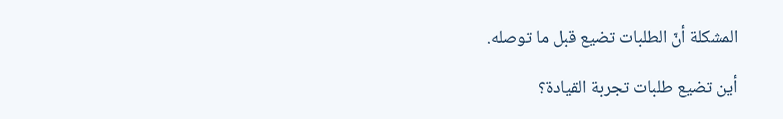المشكلة أنّ الطلبات تضيع قبل ما توصله.

أين تضيع طلبات تجربة القيادة؟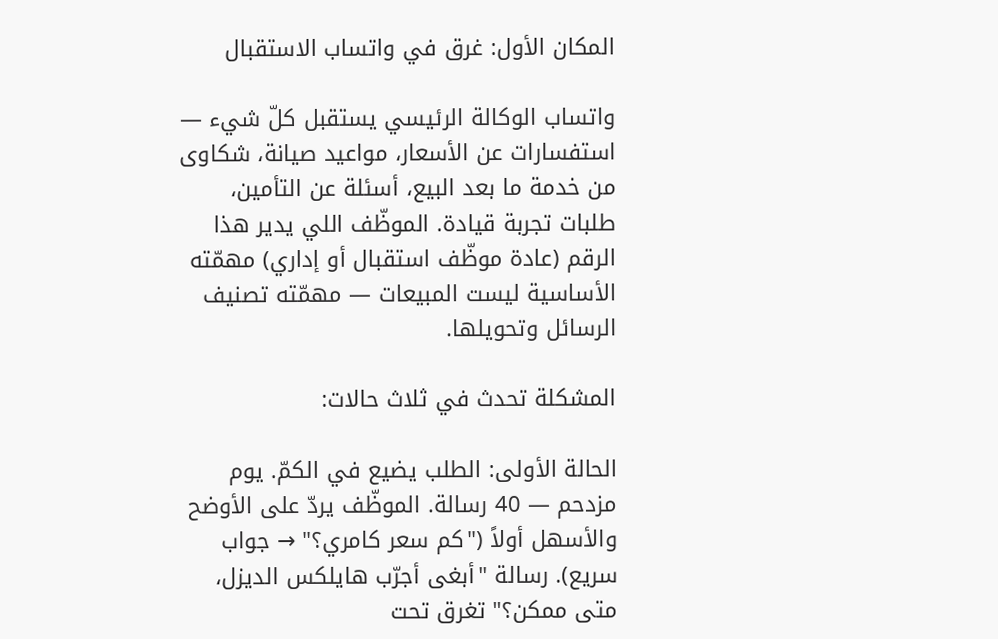المكان الأول: غرق في واتساب الاستقبال

واتساب الوكالة الرئيسي يستقبل كلّ شيء — استفسارات عن الأسعار، مواعيد صيانة، شكاوى من خدمة ما بعد البيع، أسئلة عن التأمين، طلبات تجربة قيادة. الموظّف اللي يدير هذا الرقم (عادة موظّف استقبال أو إداري) مهمّته الأساسية ليست المبيعات — مهمّته تصنيف الرسائل وتحويلها.

المشكلة تحدث في ثلاث حالات:

الحالة الأولى: الطلب يضيع في الكمّ. يوم مزدحم — 40 رسالة. الموظّف يردّ على الأوضح والأسهل أولاً ("كم سعر كامري؟" → جواب سريع). رسالة "أبغى أجرّب هايلكس الديزل، متى ممكن؟" تغرق تحت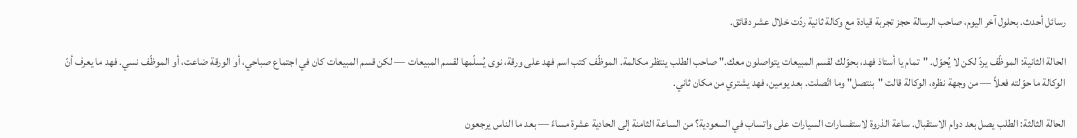رسائل أحدث. بحلول آخر اليوم، صاحب الرسالة حجز تجربة قيادة مع وكالة ثانية ردّت خلال عشر دقائق.

الحالة الثانية: الموظّف يردّ لكن لا يُحوّل. "تمام يا أستاذ فهد، بحوّلك لقسم المبيعات يتواصلون معك." صاحب الطلب ينتظر مكالمة. الموظّف كتب اسم فهد على ورقة، نوى يُسلّمها لقسم المبيعات — لكن قسم المبيعات كان في اجتماع صباحي، أو الورقة ضاعت، أو الموظّف نسي. فهد ما يعرف أنّ الوكالة ما حوّلته فعلاً — من وجهة نظره، الوكالة قالت "بنتصل" وما اتّصلت. بعد يومين، فهد يشتري من مكان ثاني.

الحالة الثالثة: الطلب يصل بعد دوام الاستقبال. ساعة الذروة لاستفسارات السيارات على واتساب في السعودية؟ من الساعة الثامنة إلى الحادية عشرة مساءً — بعد ما الناس يرجعون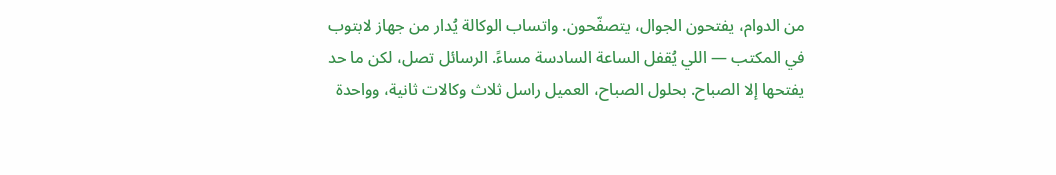من الدوام، يفتحون الجوال، يتصفّحون. واتساب الوكالة يُدار من جهاز لابتوب في المكتب — اللي يُقفل الساعة السادسة مساءً. الرسائل تصل، لكن ما حد يفتحها إلا الصباح. بحلول الصباح، العميل راسل ثلاث وكالات ثانية، وواحدة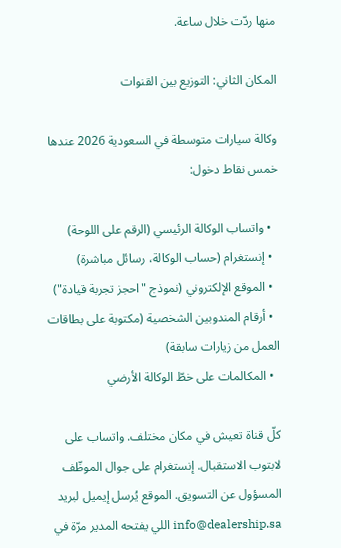منها ردّت خلال ساعة.

المكان الثاني: التوزيع بين القنوات

وكالة سيارات متوسطة في السعودية 2026 عندها خمس نقاط دخول:

  • واتساب الوكالة الرئيسي (الرقم على اللوحة)
  • إنستغرام (حساب الوكالة، رسائل مباشرة)
  • الموقع الإلكتروني (نموذج "احجز تجربة قيادة")
  • أرقام المندوبين الشخصية (مكتوبة على بطاقات العمل من زيارات سابقة)
  • المكالمات على خطّ الوكالة الأرضي

كلّ قناة تعيش في مكان مختلف. واتساب على لابتوب الاستقبال. إنستغرام على جوال الموظّف المسؤول عن التسويق. الموقع يُرسل إيميل لبريد info@dealership.sa اللي يفتحه المدير مرّة في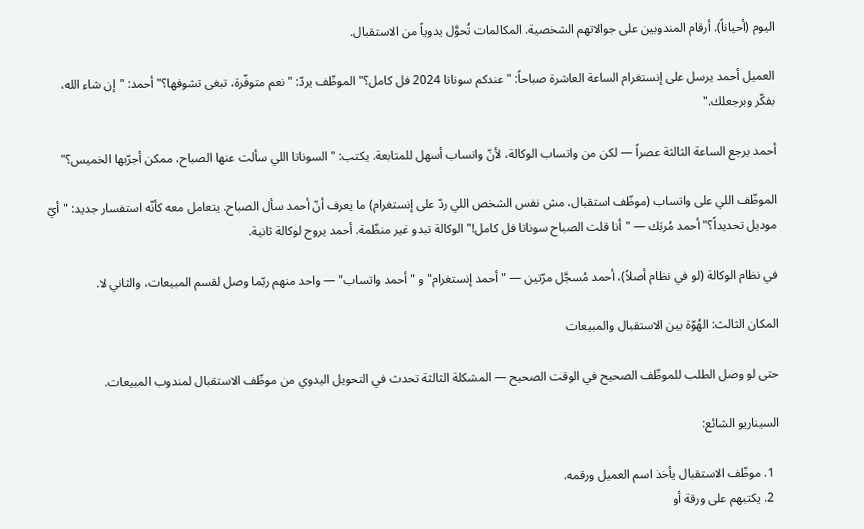اليوم (أحياناً). أرقام المندوبين على جوالاتهم الشخصية. المكالمات تُحوَّل يدوياً من الاستقبال.

العميل أحمد يرسل على إنستغرام الساعة العاشرة صباحاً: "عندكم سوناتا 2024 فل كامل؟" الموظّف يردّ: "نعم متوفّرة، تبغى تشوفها؟" أحمد: "إن شاء الله، بفكّر وبرجعلك."

أحمد يرجع الساعة الثالثة عصراً — لكن من واتساب الوكالة، لأنّ واتساب أسهل للمتابعة. يكتب: "السوناتا اللي سألت عنها الصباح، ممكن أجرّبها الخميس؟"

الموظّف اللي على واتساب (موظّف استقبال، مش نفس الشخص اللي ردّ على إنستغرام) ما يعرف أنّ أحمد سأل الصباح. يتعامل معه كأنّه استفسار جديد: "أيّ موديل تحديداً؟" أحمد مُربَك — "أنا قلت الصباح سوناتا فل كامل!" الوكالة تبدو غير منظّمة. أحمد يروح لوكالة ثانية.

في نظام الوكالة (لو في نظام أصلاً)، أحمد مُسجَّل مرّتين — "أحمد إنستغرام" و "أحمد واتساب" — واحد منهم ربّما وصل لقسم المبيعات، والثاني لا.

المكان الثالث: الهُوّة بين الاستقبال والمبيعات

حتى لو وصل الطلب للموظّف الصحيح في الوقت الصحيح — المشكلة الثالثة تحدث في التحويل اليدوي من موظّف الاستقبال لمندوب المبيعات.

السيناريو الشائع:

  1. موظّف الاستقبال يأخذ اسم العميل ورقمه.
  2. يكتبهم على ورقة أو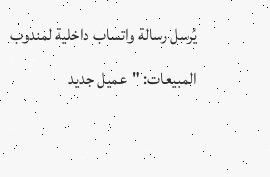يُرسل رسالة واتساب داخلية لمندوب المبيعات: "عميل جديد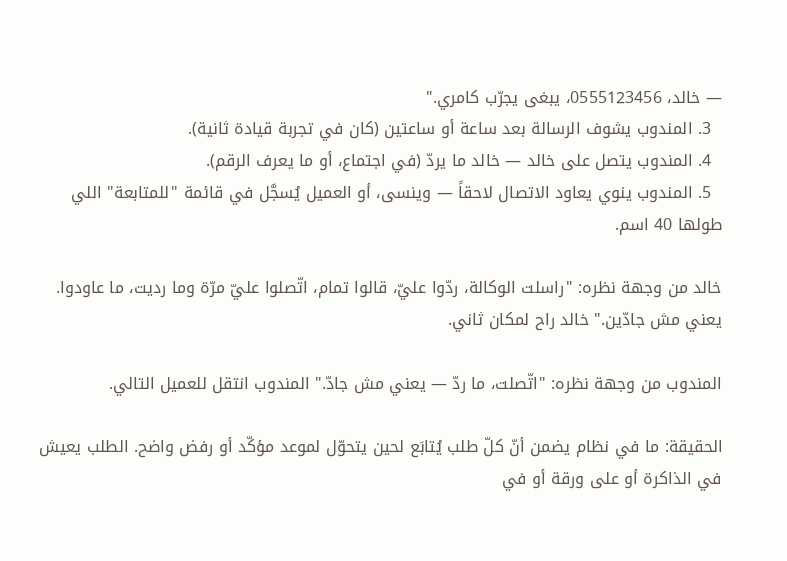— خالد، 0555123456، يبغى يجرّب كامري."
  3. المندوب يشوف الرسالة بعد ساعة أو ساعتين (كان في تجربة قيادة ثانية).
  4. المندوب يتصل على خالد — خالد ما يردّ (في اجتماع، أو ما يعرف الرقم).
  5. المندوب ينوي يعاود الاتصال لاحقاً — وينسى، أو العميل يُسجَّل في قائمة "للمتابعة" اللي طولها 40 اسم.

خالد من وجهة نظره: "راسلت الوكالة، ردّوا عليّ، قالوا تمام، اتّصلوا عليّ مرّة وما رديت، ما عاودوا. يعني مش جادّين." خالد راح لمكان ثاني.

المندوب من وجهة نظره: "اتّصلت، ما ردّ — يعني مش جادّ." المندوب انتقل للعميل التالي.

الحقيقة: ما في نظام يضمن أنّ كلّ طلب يُتابَع لحين يتحوّل لموعد مؤكّد أو رفض واضح. الطلب يعيش في الذاكرة أو على ورقة أو في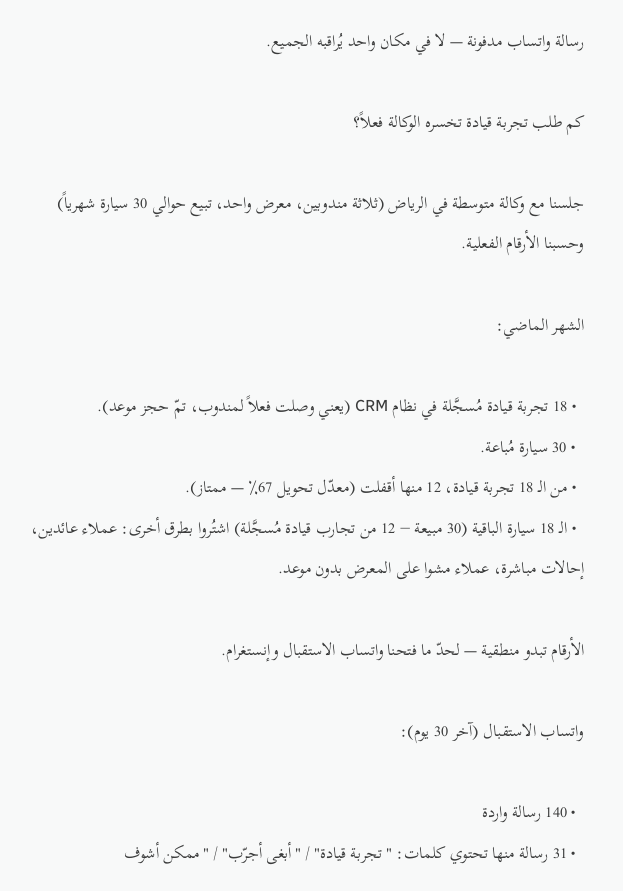رسالة واتساب مدفونة — لا في مكان واحد يُراقبه الجميع.

كم طلب تجربة قيادة تخسره الوكالة فعلاً؟

جلسنا مع وكالة متوسطة في الرياض (ثلاثة مندوبين، معرض واحد، تبيع حوالي 30 سيارة شهرياً) وحسبنا الأرقام الفعلية.

الشهر الماضي:

  • 18 تجربة قيادة مُسجَّلة في نظام CRM (يعني وصلت فعلاً لمندوب، تمّ حجز موعد).
  • 30 سيارة مُباعة.
  • من الـ 18 تجربة قيادة، 12 منها أقفلت (معدّل تحويل 67٪ — ممتاز).
  • الـ 18 سيارة الباقية (30 مبيعة − 12 من تجارب قيادة مُسجَّلة) اشتُروا بطرق أخرى: عملاء عائدين، إحالات مباشرة، عملاء مشوا على المعرض بدون موعد.

الأرقام تبدو منطقية — لحدّ ما فتحنا واتساب الاستقبال وإنستغرام.

واتساب الاستقبال (آخر 30 يوم):

  • 140 رسالة واردة
  • 31 رسالة منها تحتوي كلمات: "تجربة قيادة" / "أبغى أجرّب" / "ممكن أشوف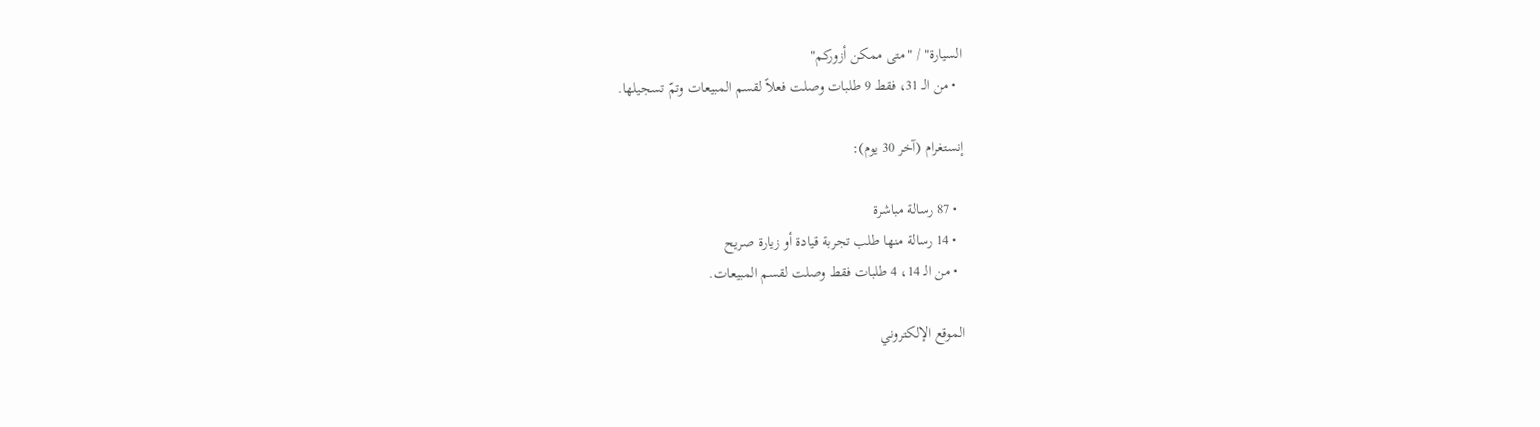السيارة" / "متى ممكن أزوركم"
  • من الـ 31، فقط 9 طلبات وصلت فعلاً لقسم المبيعات وتمّ تسجيلها.

إنستغرام (آخر 30 يوم):

  • 87 رسالة مباشرة
  • 14 رسالة منها طلب تجربة قيادة أو زيارة صريح
  • من الـ 14، 4 طلبات فقط وصلت لقسم المبيعات.

الموقع الإلكتروني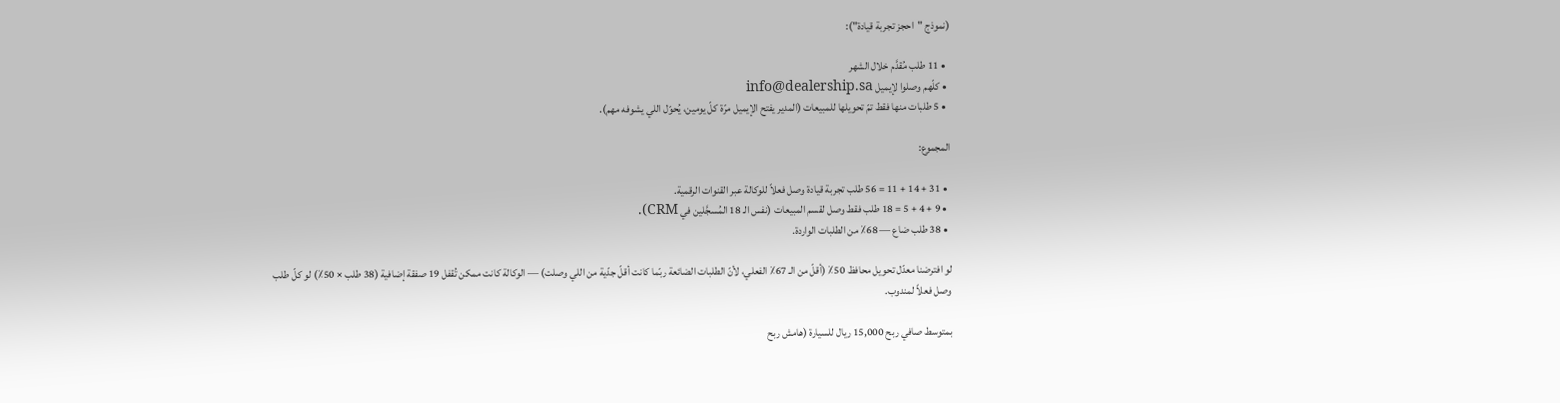(نموذج "احجز تجربة قيادة"):

  • 11 طلب مُقدَّم خلال الشهر
  • كلّهم وصلوا لإيميل info@dealership.sa
  • 5 طلبات منها فقط تمّ تحويلها للمبيعات (المدير يفتح الإيميل مرّة كلّ يومين، يُحوّل اللي يشوفه مهم).

المجموع:

  • 31 + 14 + 11 = 56 طلب تجربة قيادة وصل فعلاً للوكالة عبر القنوات الرقمية.
  • 9 + 4 + 5 = 18 طلب فقط وصل لقسم المبيعات (نفس الـ 18 المُسجَّلين في CRM).
  • 38 طلب ضاع — 68٪ من الطلبات الواردة.

لو افترضنا معدّل تحويل محافظ 50٪ (أقلّ من الـ 67٪ الفعلي، لأنّ الطلبات الضائعة ربّما كانت أقلّ جدّية من اللي وصلت) — الوكالة كانت ممكن تُقفل 19 صفقة إضافية (38 طلب × 50٪) لو كلّ طلب وصل فعلاً لمندوب.

بمتوسط صافي ربح 15,000 ريال للسيارة (هامش ربح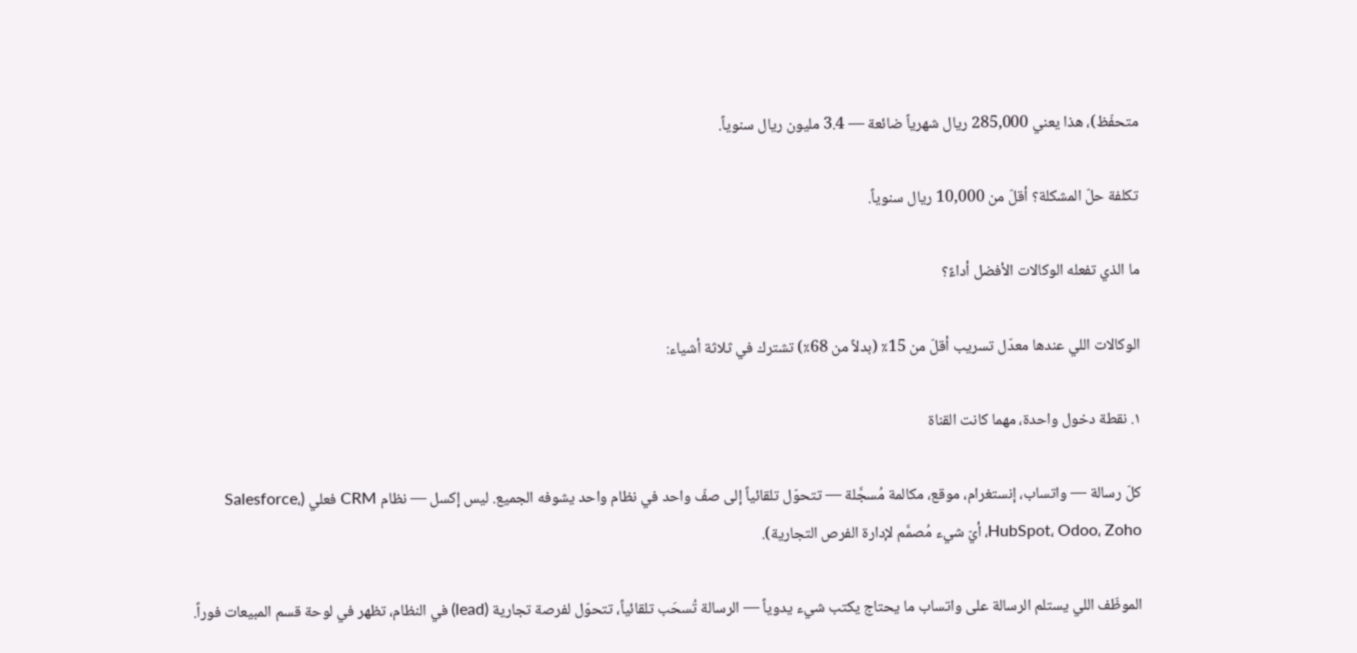متحفّظ)، هذا يعني 285,000 ريال شهرياً ضائعة — 3.4 مليون ريال سنوياً.

تكلفة حلّ المشكلة؟ أقلّ من 10,000 ريال سنوياً.

ما الذي تفعله الوكالات الأفضل أداءً؟

الوكالات اللي عندها معدّل تسريب أقلّ من 15٪ (بدلاً من 68٪) تشترك في ثلاثة أشياء:

١. نقطة دخول واحدة، مهما كانت القناة

كلّ رسالة — واتساب، إنستغرام، موقع، مكالمة مُسجَّلة — تتحوّل تلقائياً إلى صفّ واحد في نظام واحد يشوفه الجميع. ليس إكسل — نظام CRM فعلي (Salesforce، HubSpot، Odoo، Zoho، أيّ شيء مُصمَّم لإدارة الفرص التجارية).

الموظّف اللي يستلم الرسالة على واتساب ما يحتاج يكتب شيء يدوياً — الرسالة تُسحَب تلقائياً، تتحوّل لفرصة تجارية (lead) في النظام، تظهر في لوحة قسم المبيعات فوراً.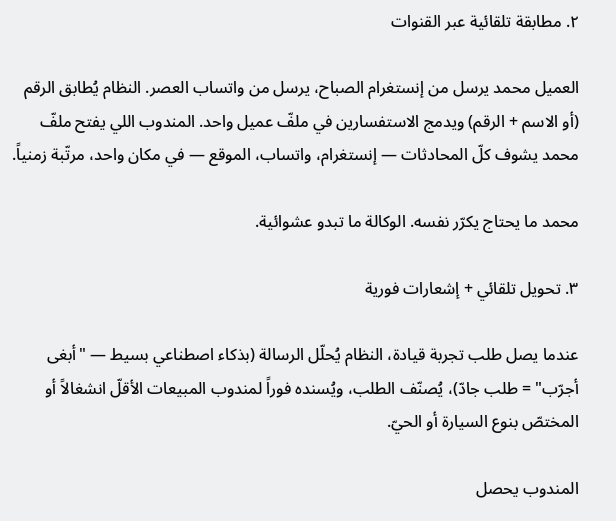٢. مطابقة تلقائية عبر القنوات

العميل محمد يرسل من إنستغرام الصباح، يرسل من واتساب العصر. النظام يُطابق الرقم (أو الاسم + الرقم) ويدمج الاستفسارين في ملفّ عميل واحد. المندوب اللي يفتح ملفّ محمد يشوف كلّ المحادثات — إنستغرام، واتساب، الموقع — في مكان واحد، مرتّبة زمنياً.

محمد ما يحتاج يكرّر نفسه. الوكالة ما تبدو عشوائية.

٣. تحويل تلقائي + إشعارات فورية

عندما يصل طلب تجربة قيادة، النظام يُحلّل الرسالة (بذكاء اصطناعي بسيط — "أبغى أجرّب" = طلب جادّ)، يُصنّف الطلب، ويُسنده فوراً لمندوب المبيعات الأقلّ انشغالاً أو المختصّ بنوع السيارة أو الحيّ.

المندوب يحصل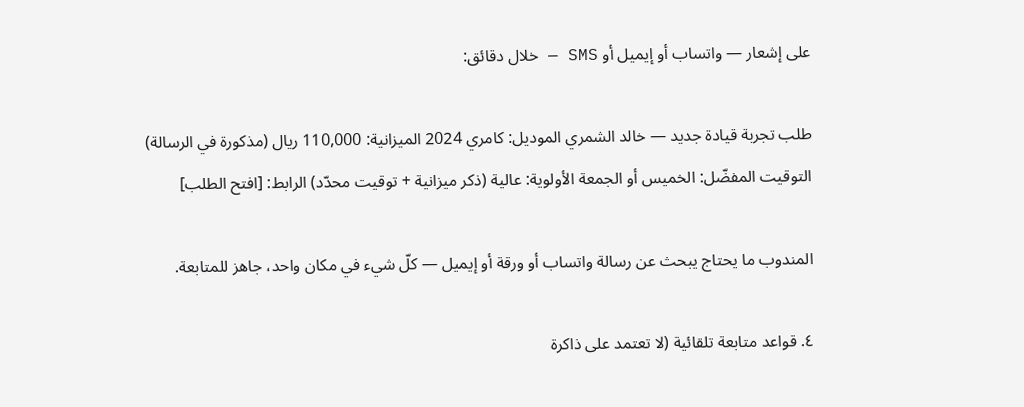على إشعار — واتساب أو إيميل أو SMS — خلال دقائق:

طلب تجربة قيادة جديد — خالد الشمري الموديل: كامري 2024 الميزانية: 110,000 ريال (مذكورة في الرسالة) التوقيت المفضّل: الخميس أو الجمعة الأولوية: عالية (ذكر ميزانية + توقيت محدّد) الرابط: [افتح الطلب]

المندوب ما يحتاج يبحث عن رسالة واتساب أو ورقة أو إيميل — كلّ شيء في مكان واحد، جاهز للمتابعة.

٤. قواعد متابعة تلقائية (لا تعتمد على ذاكرة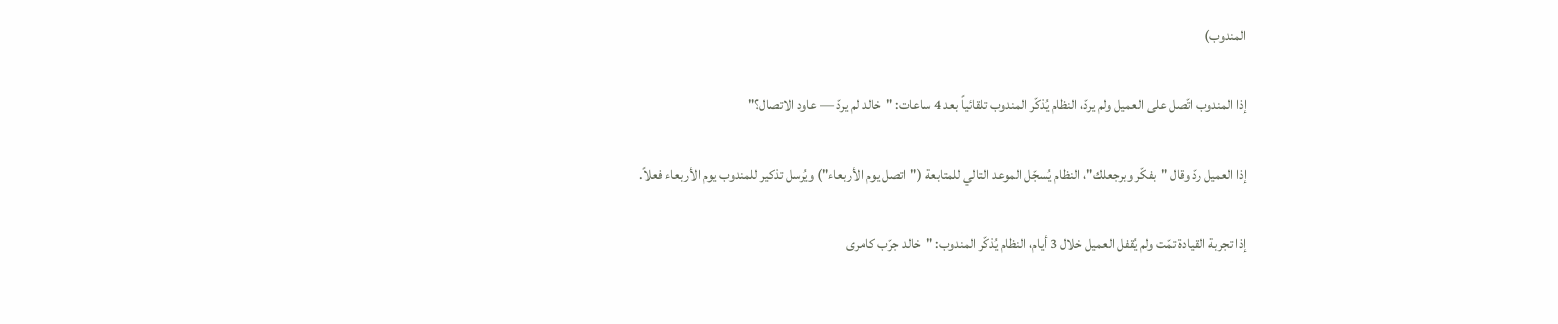المندوب)

إذا المندوب اتّصل على العميل ولم يردّ، النظام يُذكّر المندوب تلقائياً بعد 4 ساعات: "خالد لم يردّ — عاود الاتصال؟"

إذا العميل ردّ وقال "بفكّر وبرجعلك"، النظام يُسجّل الموعد التالي للمتابعة ("اتصل يوم الأربعاء") ويُرسل تذكير للمندوب يوم الأربعاء فعلاً.

إذا تجربة القيادة تمّت ولم يُقفل العميل خلال 3 أيام، النظام يُذكّر المندوب: "خالد جرّب كامری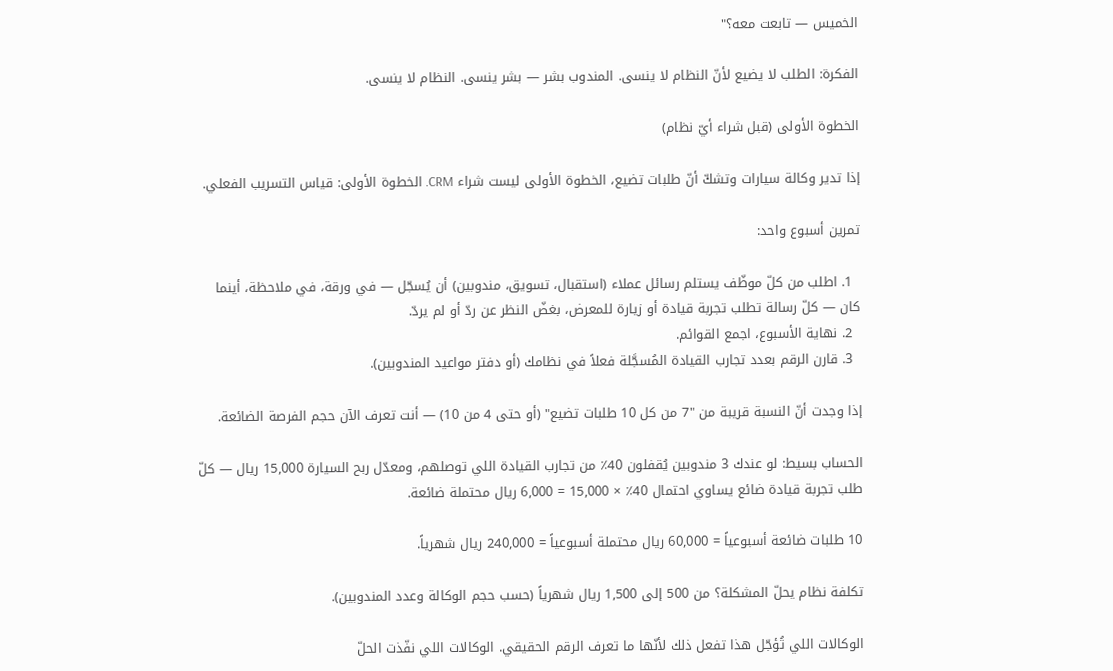الخميس — تابعت معه؟"

الفكرة: الطلب لا يضيع لأنّ النظام لا ينسى. المندوب بشر — بشر ينسى. النظام لا ينسى.

الخطوة الأولى (قبل شراء أيّ نظام)

إذا تدير وكالة سيارات وتشكّ أنّ طلبات تضيع، الخطوة الأولى ليست شراء CRM. الخطوة الأولى: قياس التسريب الفعلي.

تمرين أسبوع واحد:

  1. اطلب من كلّ موظّف يستلم رسائل عملاء (استقبال، تسويق، مندوبين) أن يُسجّل — في ورقة، في ملاحظة، أينما كان — كلّ رسالة تطلب تجربة قيادة أو زيارة للمعرض، بغضّ النظر عن ردّ أو لم يردّ.
  2. نهاية الأسبوع، اجمع القوائم.
  3. قارن الرقم بعدد تجارب القيادة المُسجَّلة فعلاً في نظامك (أو دفتر مواعيد المندوبين).

إذا وجدت أنّ النسبة قريبة من "7 من كل 10 طلبات تضيع" (أو حتى 4 من 10) — أنت تعرف الآن حجم الفرصة الضائعة.

الحساب بسيط: لو عندك 3 مندوبين يُقفلون 40٪ من تجارب القيادة اللي توصلهم، ومعدّل ربح السيارة 15,000 ريال — كلّ طلب تجربة قيادة ضائع يساوي احتمال 40٪ × 15,000 = 6,000 ريال محتملة ضائعة.

10 طلبات ضائعة أسبوعياً = 60,000 ريال محتملة أسبوعياً = 240,000 ريال شهرياً.

تكلفة نظام يحلّ المشكلة؟ من 500 إلى 1,500 ريال شهرياً (حسب حجم الوكالة وعدد المندوبين).

الوكالات اللي تُؤجّل هذا تفعل ذلك لأنّها ما تعرف الرقم الحقيقي. الوكالات اللي نفّذت الحلّ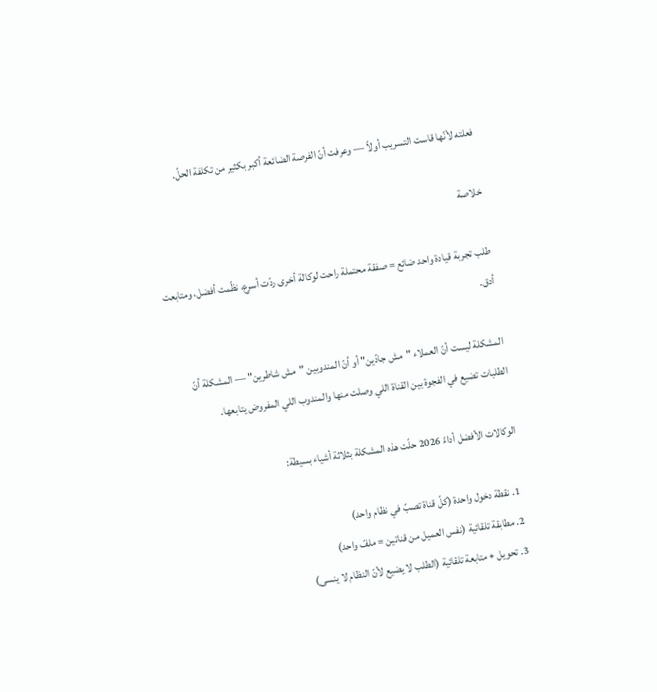فعلته لأنّها قاست التسريب أولاً — وعرفت أنّ الفرصة الضائعة أكبر بكثير من تكلفة الحلّ.

خلاصة

طلب تجربة قيادة واحد ضائع = صفقة محتملة راحت لوكالة أخرى ردّت أسرع، نظّمت أفضل، ومتابعت أدق.

المشكلة ليست أنّ العملاء "مش جادّين" أو أنّ المندوبين "مش شاطرين" — المشكلة أنّ الطلبات تضيع في الفجوة بين القناة اللي وصلت منها والمندوب اللي المفروض يتابعها.

الوكالات الأفضل أداءً 2026 حلّت هذه المشكلة بثلاثة أشياء بسيطة:

  1. نقطة دخول واحدة (كلّ قناة تصبّ في نظام واحد)
  2. مطابقة تلقائية (نفس العميل من قناتين = ملفّ واحد)
  3. تحويل + متابعة تلقائية (الطلب لا يضيع لأنّ النظام لا ينسى)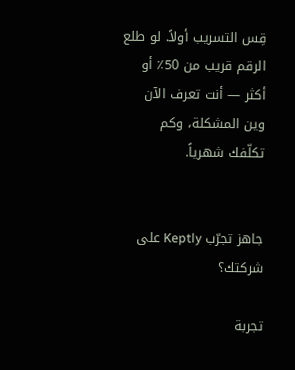قِس التسريب أولاً. لو طلع الرقم قريب من 50٪ أو أكثر — أنت تعرف الآن وين المشكلة، وكم تكلّفك شهرياً.


جاهز تجرّب Keptly على شركتك؟

تجربة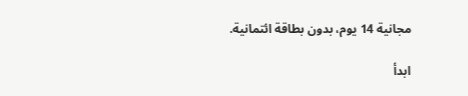مجانية 14 يوم، بدون بطاقة ائتمانية.

ابدأ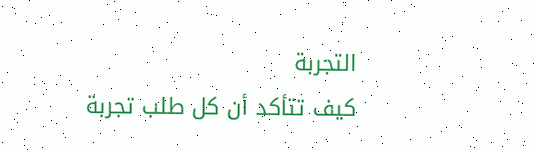التجربة
كيف تتأكد أن كل طلب تجربة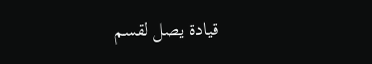قيادة يصل لقسم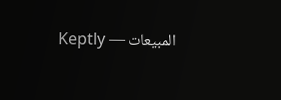المبيعات — Keptly